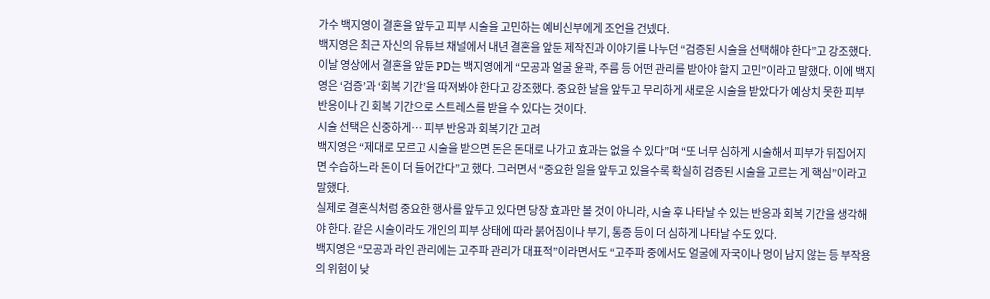가수 백지영이 결혼을 앞두고 피부 시술을 고민하는 예비신부에게 조언을 건넸다.
백지영은 최근 자신의 유튜브 채널에서 내년 결혼을 앞둔 제작진과 이야기를 나누던 “검증된 시술을 선택해야 한다”고 강조했다.
이날 영상에서 결혼을 앞둔 PD는 백지영에게 “모공과 얼굴 윤곽, 주름 등 어떤 관리를 받아야 할지 고민”이라고 말했다. 이에 백지영은 ‘검증’과 ‘회복 기간’을 따져봐야 한다고 강조했다. 중요한 날을 앞두고 무리하게 새로운 시술을 받았다가 예상치 못한 피부 반응이나 긴 회복 기간으로 스트레스를 받을 수 있다는 것이다.
시술 선택은 신중하게… 피부 반응과 회복기간 고려
백지영은 “제대로 모르고 시술을 받으면 돈은 돈대로 나가고 효과는 없을 수 있다”며 “또 너무 심하게 시술해서 피부가 뒤집어지면 수습하느라 돈이 더 들어간다”고 했다. 그러면서 “중요한 일을 앞두고 있을수록 확실히 검증된 시술을 고르는 게 핵심”이라고 말했다.
실제로 결혼식처럼 중요한 행사를 앞두고 있다면 당장 효과만 볼 것이 아니라, 시술 후 나타날 수 있는 반응과 회복 기간을 생각해야 한다. 같은 시술이라도 개인의 피부 상태에 따라 붉어짐이나 부기, 통증 등이 더 심하게 나타날 수도 있다.
백지영은 “모공과 라인 관리에는 고주파 관리가 대표적”이라면서도 “고주파 중에서도 얼굴에 자국이나 멍이 남지 않는 등 부작용의 위험이 낮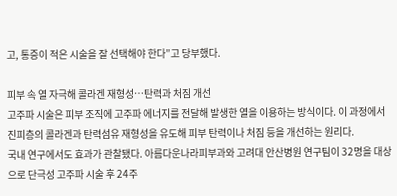고, 통증이 적은 시술을 잘 선택해야 한다”고 당부했다.

피부 속 열 자극해 콜라겐 재형성…탄력과 처짐 개선
고주파 시술은 피부 조직에 고주파 에너지를 전달해 발생한 열을 이용하는 방식이다. 이 과정에서 진피층의 콜라겐과 탄력섬유 재형성을 유도해 피부 탄력이나 처짐 등을 개선하는 원리다.
국내 연구에서도 효과가 관찰됐다. 아름다운나라피부과와 고려대 안산병원 연구팀이 32명을 대상으로 단극성 고주파 시술 후 24주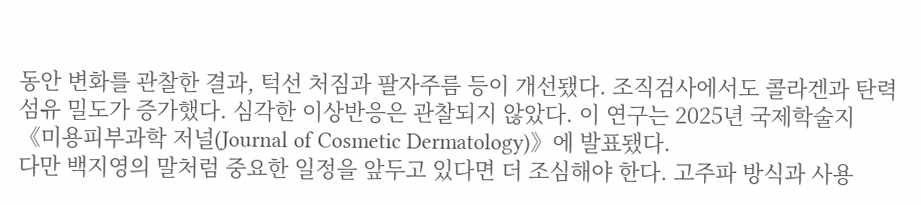동안 변화를 관찰한 결과, 턱선 처짐과 팔자주름 등이 개선됐다. 조직검사에서도 콜라겐과 탄력섬유 밀도가 증가했다. 심각한 이상반응은 관찰되지 않았다. 이 연구는 2025년 국제학술지 《미용피부과학 저널(Journal of Cosmetic Dermatology)》에 발표됐다.
다만 백지영의 말처럼 중요한 일정을 앞두고 있다면 더 조심해야 한다. 고주파 방식과 사용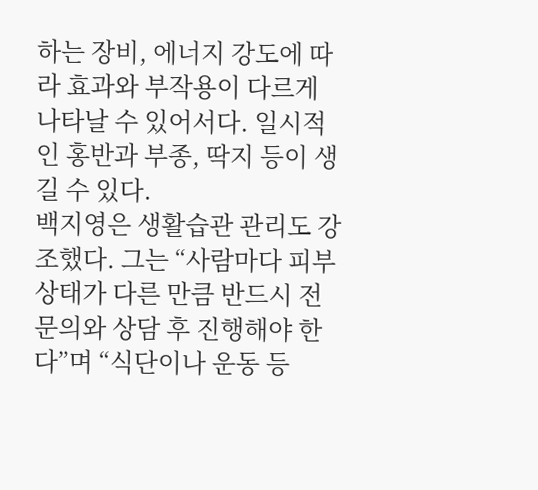하는 장비, 에너지 강도에 따라 효과와 부작용이 다르게 나타날 수 있어서다. 일시적인 홍반과 부종, 딱지 등이 생길 수 있다.
백지영은 생활습관 관리도 강조했다. 그는 “사람마다 피부 상태가 다른 만큼 반드시 전문의와 상담 후 진행해야 한다”며 “식단이나 운동 등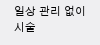일상 관리 없이 시술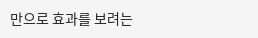만으로 효과를 보려는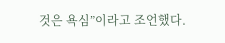것은 욕심”이라고 조언했다.